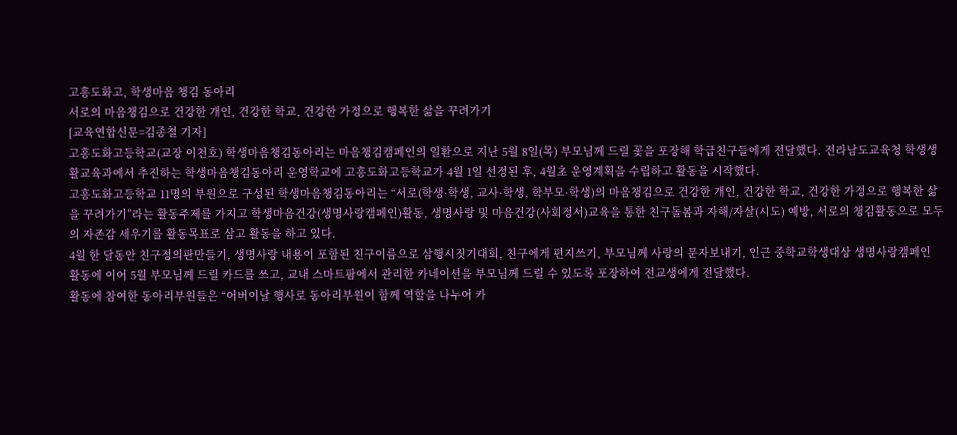고흥도화고, 학생마음 챙김 동아리
서로의 마음챙김으로 건강한 개인, 건강한 학교, 건강한 가정으로 행복한 삶을 꾸려가기
[교육연합신문=김종철 기자]
고흥도화고등학교(교장 이천호) 학생마음챙김동아리는 마음챙김캠페인의 일환으로 지난 5월 8일(목) 부모님께 드릴 꽃을 포장해 학급친구들에게 전달했다. 전라남도교육청 학생생활교육과에서 추진하는 학생마음챙김동아리 운영학교에 고흥도화고등학교가 4월 1일 선정된 후, 4월초 운영계획을 수립하고 활동을 시작했다.
고흥도화고등학교 11명의 부원으로 구성된 학생마음챙김동아리는 “서로(학생·학생, 교사·학생, 학부모·학생)의 마음챙김으로 건강한 개인, 건강한 학교, 건강한 가정으로 행복한 삶을 꾸려가기”라는 활동주제를 가지고 학생마음건강(생명사랑캠페인)활동, 생명사랑 및 마음건강(사회정서)교육을 통한 친구돌봄과 자해/자살(시도) 예방, 서로의 챙김활동으로 모두의 자존감 세우기를 활동목표로 삼고 활동을 하고 있다.
4월 한 달동안 친구정의판만들기, 생명사랑 내용이 포함된 친구이름으로 삼행시짓기대회, 친구에게 편지쓰기, 부모님께 사랑의 문자보내기, 인근 중학교학생대상 생명사랑캠페인 활동에 이어 5월 부모님께 드릴 카드를 쓰고, 교내 스마트팜에서 관리한 카네이션을 부모님께 드릴 수 있도록 포장하여 전교생에게 전달했다.
활동에 참여한 동아리부원들은 “어버이날 행사로 동아리부원이 함께 역할을 나누어 카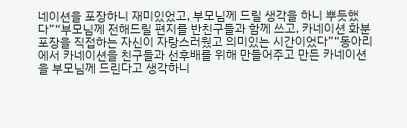네이션을 포장하니 재미있었고, 부모님께 드릴 생각을 하니 뿌듯했다”“부모님께 전해드릴 편지를 반친구들과 함께 쓰고, 카네이션 화분포장을 직접하는 자신이 자랑스러웠고 의미있는 시간이었다”“동아리에서 카네이션을 친구들과 선후배를 위해 만들어주고 만든 카네이션을 부모님께 드린다고 생각하니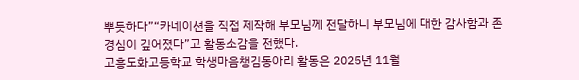뿌듯하다”“카네이션을 직접 제작해 부모님께 전달하니 부모님에 대한 감사함과 존경심이 깊어졌다”고 활동소감을 전했다.
고흥도화고등학교 학생마음챙김동아리 활동은 2025년 11월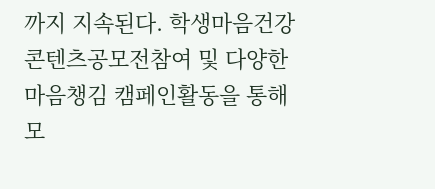까지 지속된다. 학생마음건강 콘텐츠공모전참여 및 다양한 마음챙김 캠페인활동을 통해 모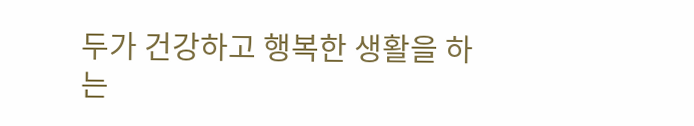두가 건강하고 행복한 생활을 하는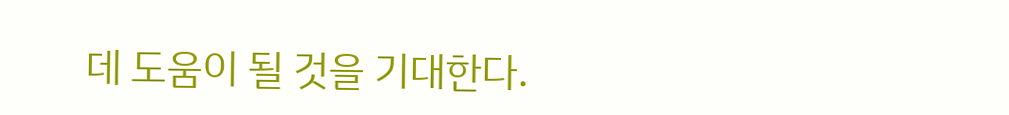데 도움이 될 것을 기대한다.